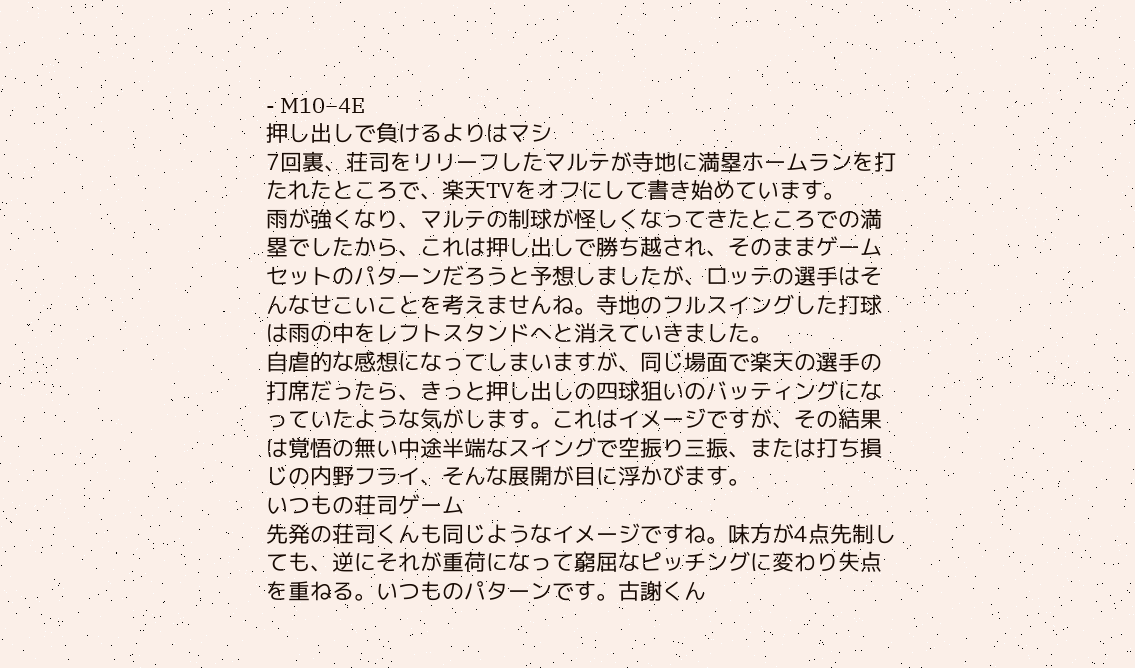- M10−4E
押し出しで負けるよりはマシ
7回裏、荘司をリリーフしたマルテが寺地に満塁ホームランを打たれたところで、楽天TVをオフにして書き始めています。
雨が強くなり、マルテの制球が怪しくなってきたところでの満塁でしたから、これは押し出しで勝ち越され、そのままゲームセットのパターンだろうと予想しましたが、ロッテの選手はそんなせこいことを考えませんね。寺地のフルスイングした打球は雨の中をレフトスタンドへと消えていきました。
自虐的な感想になってしまいますが、同じ場面で楽天の選手の打席だったら、きっと押し出しの四球狙いのバッティングになっていたような気がします。これはイメージですが、その結果は覚悟の無い中途半端なスイングで空振り三振、または打ち損じの内野フライ、そんな展開が目に浮かびます。
いつもの荘司ゲーム
先発の荘司くんも同じようなイメージですね。味方が4点先制しても、逆にそれが重荷になって窮屈なピッチングに変わり失点を重ねる。いつものパターンです。古謝くん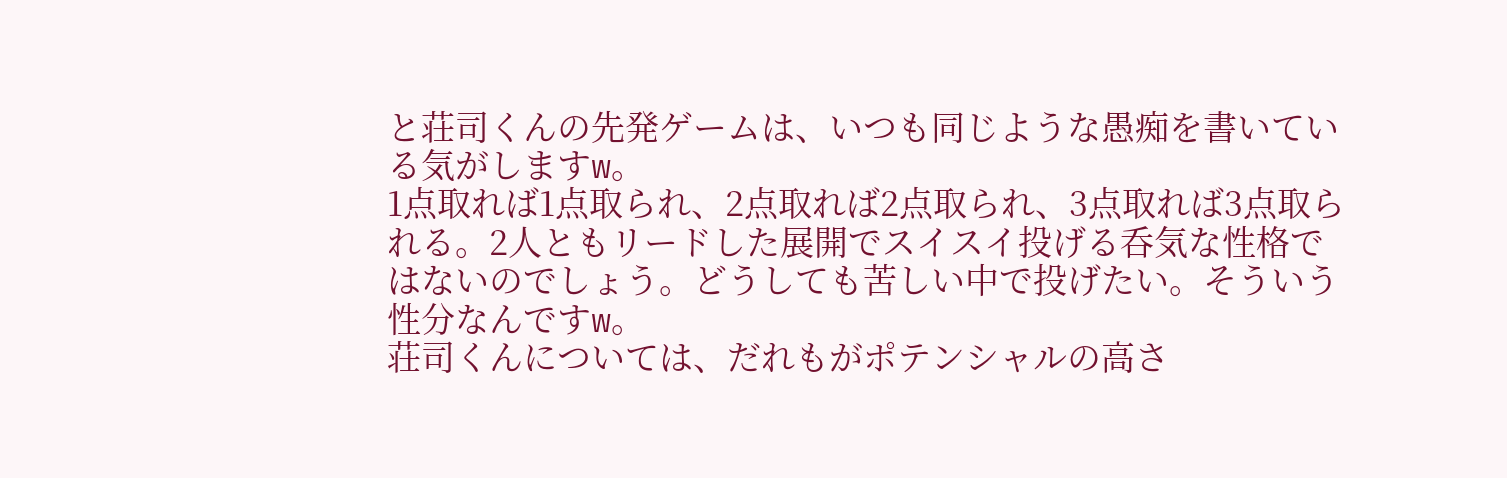と荘司くんの先発ゲームは、いつも同じような愚痴を書いている気がしますw。
1点取れば1点取られ、2点取れば2点取られ、3点取れば3点取られる。2人ともリードした展開でスイスイ投げる呑気な性格ではないのでしょう。どうしても苦しい中で投げたい。そういう性分なんですw。
荘司くんについては、だれもがポテンシャルの高さ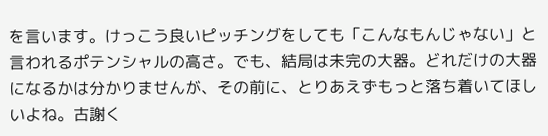を言います。けっこう良いピッチングをしても「こんなもんじゃない」と言われるポテンシャルの高さ。でも、結局は未完の大器。どれだけの大器になるかは分かりませんが、その前に、とりあえずもっと落ち着いてほしいよね。古謝く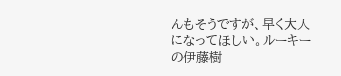んもそうですが、早く大人になってほしい。ルーキーの伊藤樹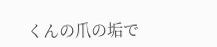くんの爪の垢で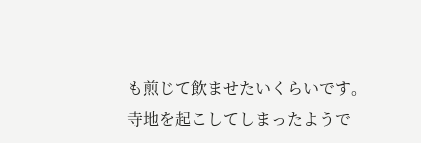も煎じて飲ませたいくらいです。
寺地を起こしてしまったようで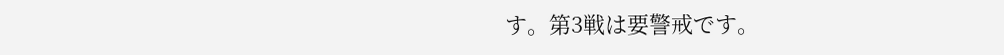す。第3戦は要警戒です。